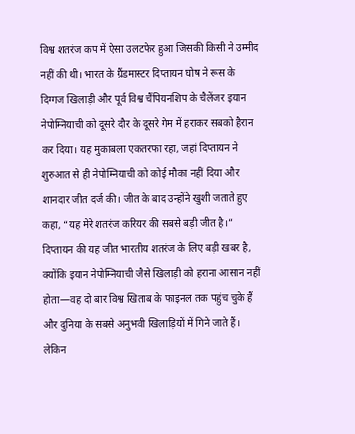विश्व शतरंज कप में ऐसा उलटफेर हुआ जिसकी किसी ने उम्मीद नहीं की थी। भारत के ग्रैंडमास्टर दिप्तायन घोष ने रूस के दिग्गज खिलाड़ी और पूर्व विश्व चैंपियनशिप के चैलेंजर इयान नेपोम्नियाची को दूसरे दौर के दूसरे गेम में हराकर सबको हैरान कर दिया। यह मुकाबला एकतरफा रहा, जहां दिप्तायन ने शुरुआत से ही नेपोम्नियाची को कोई मौका नहीं दिया और शानदार जीत दर्ज की। जीत के बाद उन्होंने खुशी जताते हुए कहा, “यह मेरे शतरंज करियर की सबसे बड़ी जीत है।”
दिप्तायन की यह जीत भारतीय शतरंज के लिए बड़ी खबर है, क्योंकि इयान नेपोम्नियाची जैसे खिलाड़ी को हराना आसान नहीं होता—वह दो बार विश्व खिताब के फाइनल तक पहुंच चुके हैं और दुनिया के सबसे अनुभवी खिलाड़ियों में गिने जाते हैं। लेकिन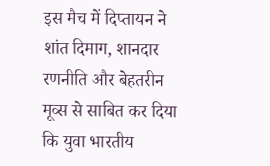इस मैच में दिप्तायन ने शांत दिमाग, शानदार रणनीति और बेहतरीन मूव्स से साबित कर दिया कि युवा भारतीय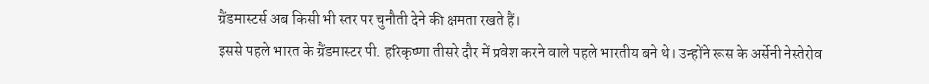ग्रैंडमास्टर्स अब किसी भी स्तर पर चुनौती देने की क्षमता रखते हैं।
इससे पहले भारत के ग्रैंडमास्टर पी. हरिकृष्णा तीसरे दौर में प्रवेश करने वाले पहले भारतीय बने थे। उन्होंने रूस के अर्सेनी नेस्तेरोव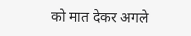को मात देकर अगले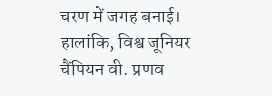चरण में जगह बनाई। हालांकि, विश्व जूनियर चैंपियन वी. प्रणव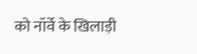को नॉर्वे के खिलाड़ी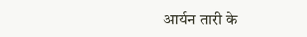आर्यन तारी के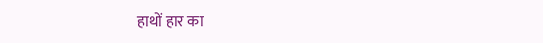हाथों हार का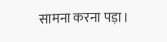सामना करना पड़ा।